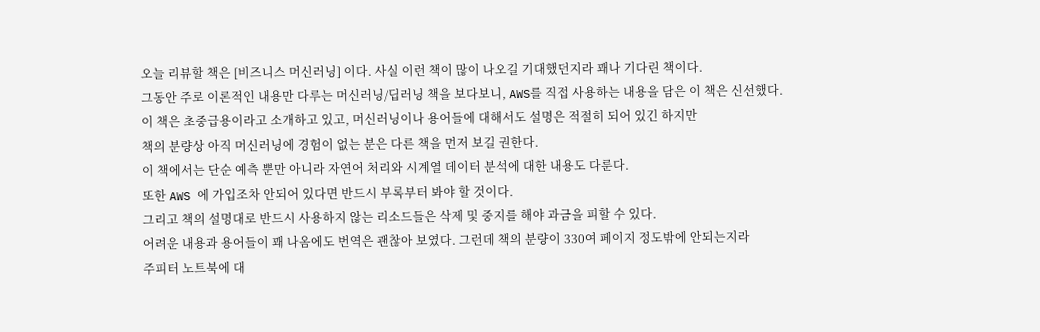오늘 리뷰할 책은 [비즈니스 머신러닝] 이다. 사실 이런 책이 많이 나오길 기대했던지라 꽤나 기다린 책이다.
그동안 주로 이론적인 내용만 다루는 머신러닝/딥러닝 책을 보다보니, AWS를 직접 사용하는 내용을 담은 이 책은 신선했다.
이 책은 초중급용이라고 소개하고 있고, 머신러닝이나 용어들에 대해서도 설명은 적절히 되어 있긴 하지만
책의 분량상 아직 머신러닝에 경험이 없는 분은 다른 책을 먼저 보길 권한다.
이 책에서는 단순 예측 뿐만 아니라 자연어 처리와 시계열 데이터 분석에 대한 내용도 다룬다.
또한 AWS 에 가입조차 안되어 있다면 반드시 부록부터 봐야 할 것이다.
그리고 책의 설명대로 반드시 사용하지 않는 리소드들은 삭제 및 중지를 해야 과금을 피할 수 있다.
어려운 내용과 용어들이 꽤 나옴에도 번역은 괜찮아 보였다. 그런데 책의 분량이 330여 페이지 정도밖에 안되는지라
주피터 노트북에 대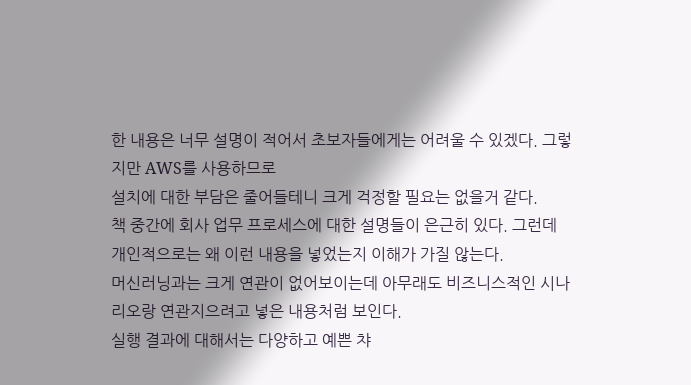한 내용은 너무 설명이 적어서 초보자들에게는 어려울 수 있겠다. 그렇지만 AWS를 사용하므로
설치에 대한 부담은 줄어들테니 크게 걱정할 필요는 없을거 같다.
책 중간에 회사 업무 프로세스에 대한 설명들이 은근히 있다. 그런데 개인적으로는 왜 이런 내용을 넣었는지 이해가 가질 않는다.
머신러닝과는 크게 연관이 없어보이는데 아무래도 비즈니스적인 시나리오랑 연관지으려고 넣은 내용처럼 보인다.
실행 결과에 대해서는 다양하고 예쁜 챠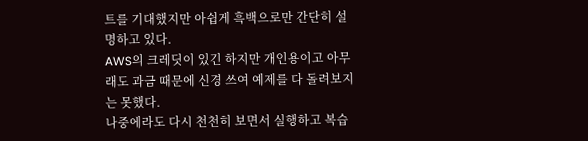트를 기대했지만 아쉽게 흑백으로만 간단히 설명하고 있다.
AWS의 크레딧이 있긴 하지만 개인용이고 아무래도 과금 때문에 신경 쓰여 예제를 다 돌려보지는 못했다.
나중에라도 다시 천천히 보면서 실행하고 복습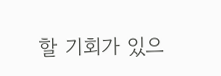할 기회가 있으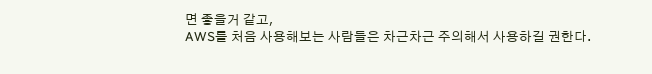면 좋을거 같고,
AWS를 처음 사용해보는 사람들은 차근차근 주의해서 사용하길 권한다.